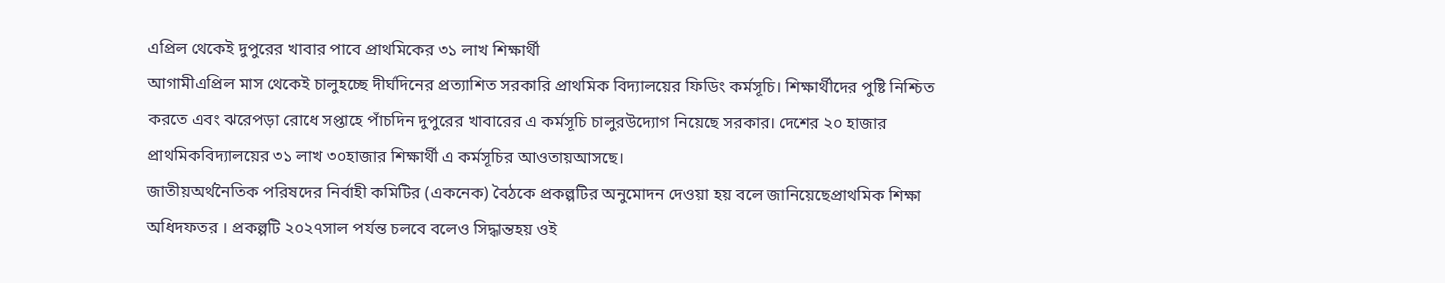এপ্রিল থেকেই দুপুরের খাবার পাবে প্রাথমিকের ৩১ লাখ শিক্ষার্থী
আগামীএপ্রিল মাস থেকেই চালুহচ্ছে দীর্ঘদিনের প্রত্যাশিত সরকারি প্রাথমিক বিদ্যালয়ের ফিডিং কর্মসূচি। শিক্ষার্থীদের পুষ্টি নিশ্চিত করতে এবং ঝরেপড়া রোধে সপ্তাহে পাঁচদিন দুপুরের খাবারের এ কর্মসূচি চালুরউদ্যোগ নিয়েছে সরকার। দেশের ২০ হাজার প্রাথমিকবিদ্যালয়ের ৩১ লাখ ৩০হাজার শিক্ষার্থী এ কর্মসূচির আওতায়আসছে।
জাতীয়অর্থনৈতিক পরিষদের নির্বাহী কমিটির (একনেক) বৈঠকে প্রকল্পটির অনুমোদন দেওয়া হয় বলে জানিয়েছেপ্রাথমিক শিক্ষা অধিদফতর । প্রকল্পটি ২০২৭সাল পর্যন্ত চলবে বলেও সিদ্ধান্তহয় ওই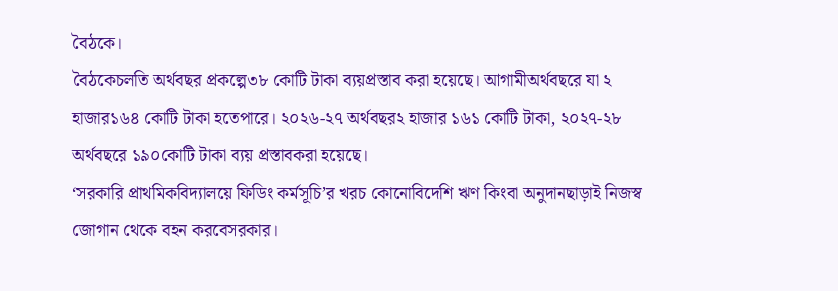বৈঠকে।
বৈঠকেচলতি অর্থবছর প্রকল্পে৩৮ কোটি টাকা ব্যয়প্রস্তাব করা হয়েছে। আগামীঅর্থবছরে যা ২ হাজার১৬৪ কোটি টাকা হতেপারে। ২০২৬-২৭ অর্থবছর২ হাজার ১৬১ কোটি টাকা, ২০২৭-২৮ অর্থবছরে ১৯০কোটি টাকা ব্যয় প্রস্তাবকরা হয়েছে।
‘সরকারি প্রাথমিকবিদ্যালয়ে ফিডিং কর্মসূচি’র খরচ কোনোবিদেশি ঋণ কিংবা অনুদানছাড়াই নিজস্ব জোগান থেকে বহন করবেসরকার।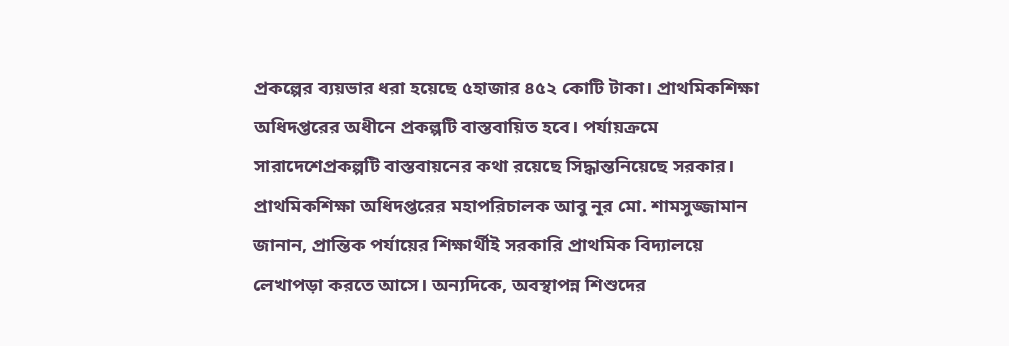প্রকল্পের ব্যয়ভার ধরা হয়েছে ৫হাজার ৪৫২ কোটি টাকা। প্রাথমিকশিক্ষা অধিদপ্তরের অধীনে প্রকল্পটি বাস্তবায়িত হবে। পর্যায়ক্রমে সারাদেশেপ্রকল্পটি বাস্তবায়নের কথা রয়েছে সিদ্ধান্তনিয়েছে সরকার।
প্রাথমিকশিক্ষা অধিদপ্তরের মহাপরিচালক আবু নূর মো. শামসুজ্জামান জানান, প্রান্তিক পর্যায়ের শিক্ষার্থীই সরকারি প্রাথমিক বিদ্যালয়ে লেখাপড়া করতে আসে। অন্যদিকে, অবস্থাপন্ন শিশুদের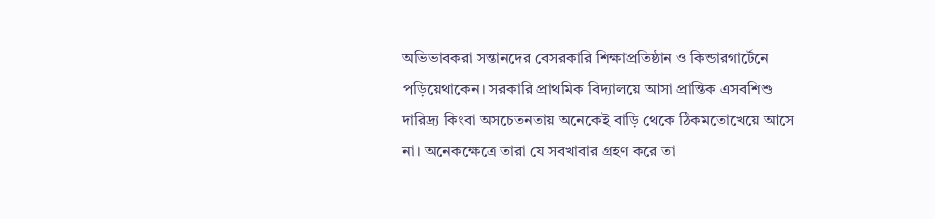অভিভাবকরা সন্তানদের বেসরকারি শিক্ষাপ্রতিষ্ঠান ও কিন্ডারগার্টেনে পড়িয়েথাকেন। সরকারি প্রাথমিক বিদ্যালয়ে আসা প্রান্তিক এসবশিশু দারিদ্র্য কিংবা অসচেতনতায় অনেকেই বাড়ি থেকে ঠিকমতোখেয়ে আসে না। অনেকক্ষেত্রে তারা যে সবখাবার গ্রহণ করে তা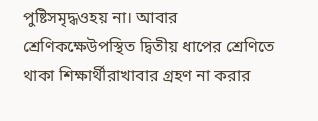পুষ্টিসমৃদ্ধওহয় না। আবার শ্রেণিকক্ষেউপস্থিত দ্বিতীয় ধাপের শ্রেণিতে থাকা শিক্ষার্থীরাখাবার গ্রহণ না করার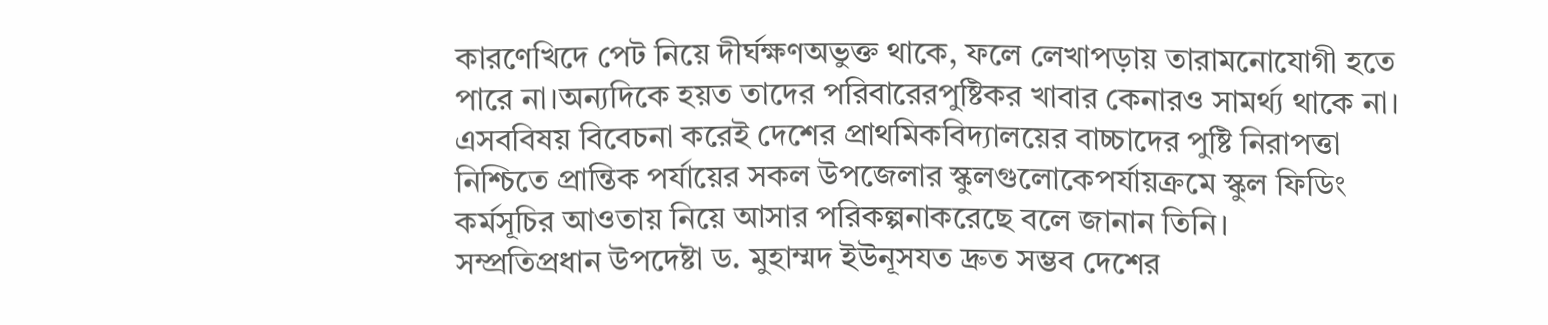কারণেখিদে পেট নিয়ে দীর্ঘক্ষণঅভুক্ত থাকে, ফলে লেখাপড়ায় তারামনোযোগী হতে পারে না।অন্যদিকে হয়ত তাদের পরিবারেরপুষ্টিকর খাবার কেনারও সামর্থ্য থাকে না।
এসববিষয় বিবেচনা করেই দেশের প্রাথমিকবিদ্যালয়ের বাচ্চাদের পুষ্টি নিরাপত্তা নিশ্চিতে প্রান্তিক পর্যায়ের সকল উপজেলার স্কুলগুলোকেপর্যায়ক্রমে স্কুল ফিডিং কর্মসূচির আওতায় নিয়ে আসার পরিকল্পনাকরেছে বলে জানান তিনি।
সম্প্রতিপ্রধান উপদেষ্টা ড. মুহাম্মদ ইউনূসযত দ্রুত সম্ভব দেশের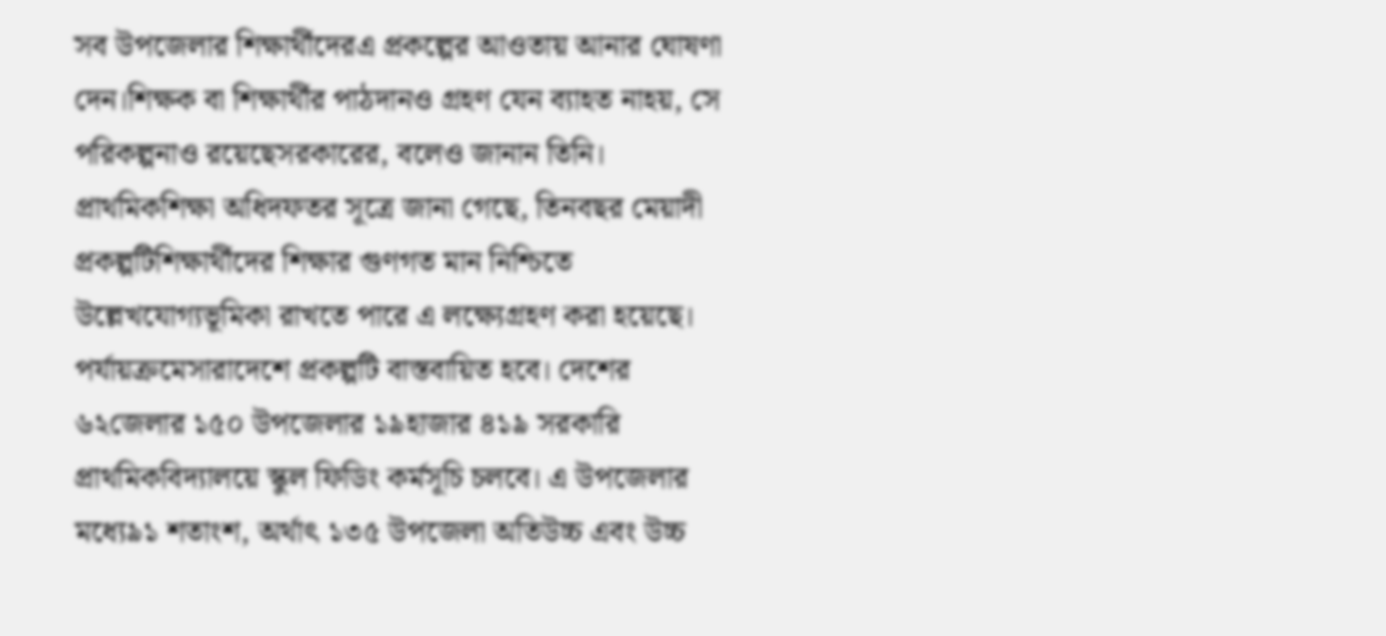সব উপজেলার শিক্ষার্থীদেরএ প্রকল্পের আওতায় আনার ঘোষণা দেন।শিক্ষক বা শিক্ষার্থীর পাঠদানও গ্রহণ যেন ব্যাহত নাহয়, সে পরিকল্পনাও রয়েছেসরকারের, বলেও জানান তিনি।
প্রাথমিকশিক্ষা অধিদফতর সূত্রে জানা গেছে, তিনবছর মেয়াদী প্রকল্পটিশিক্ষার্থীদের শিক্ষার গুণগত মান নিশ্চিতে উল্লেখযোগ্যভূমিকা রাখতে পারে এ লক্ষ্যেগ্রহণ করা হয়েছে। পর্যায়ক্রমেসারাদেশে প্রকল্পটি বাস্তবায়িত হবে। দেশের ৬২জেলার ১৫০ উপজেলার ১৯হাজার ৪১৯ সরকারি প্রাথমিকবিদ্যালয়ে স্কুল ফিডিং কর্মসূচি চলবে। এ উপজেলার মধ্যে৯১ শতাংশ, অর্থাৎ ১৩৫ উপজেলা অতিউচ্চ এবং উচ্চ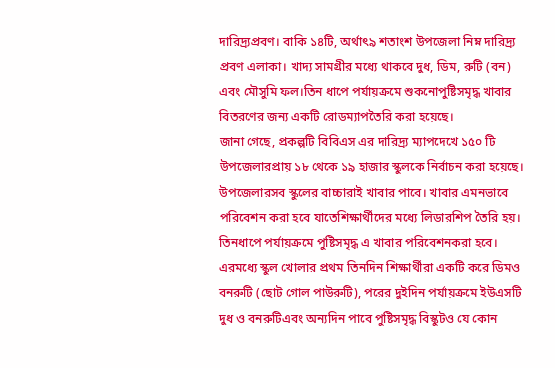দারিদ্র্যপ্রবণ। বাকি ১৪টি, অর্থাৎ৯ শতাংশ উপজেলা নিম্ন দারিদ্র্য প্রবণ এলাকা। খাদ্য সামগ্রীর মধ্যে থাকবে দুধ, ডিম, রুটি (বন) এবং মৌসুমি ফল।তিন ধাপে পর্যায়ক্রমে শুকনোপুষ্টিসমৃদ্ধ খাবার বিতরণের জন্য একটি রোডম্যাপতৈরি করা হয়েছে।
জানা গেছে, প্রকল্পটি বিবিএস এর দারিদ্র্য ম্যাপদেখে ১৫০ টি উপজেলারপ্রায় ১৮ থেকে ১৯ হাজার স্কুলকে নির্বাচন করা হয়েছে। উপজেলারসব স্কুলের বাচ্চারাই খাবার পাবে। খাবার এমনভাবে পরিবেশন করা হবে যাতেশিক্ষার্থীদের মধ্যে লিডারশিপ তৈরি হয়। তিনধাপে পর্যায়ক্রমে পুষ্টিসমৃদ্ধ এ খাবার পরিবেশনকরা হবে।
এরমধ্যে স্কুল খোলার প্রথম তিনদিন শিক্ষার্থীরা একটি করে ডিমও বনরুটি (ছোট গোল পাউরুটি), পরের দুইদিন পর্যায়ক্রমে ইউএসটি দুধ ও বনরুটিএবং অন্যদিন পাবে পুষ্টিসমৃদ্ধ বিস্কুটও যে কোন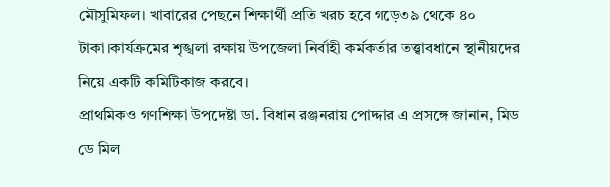মৌসুমিফল। খাবারের পেছনে শিক্ষার্থী প্রতি খরচ হবে গড়ে৩৯ থেকে ৪০ টাকা।কার্যক্রমের শৃঙ্খলা রক্ষায় উপজেলা নির্বাহী কর্মকর্তার তত্ত্বাবধানে স্থানীয়দের নিয়ে একটি কমিটিকাজ করবে।
প্রাথমিকও গণশিক্ষা উপদেষ্টা ডা. বিধান রঞ্জনরায় পোদ্দার এ প্রসঙ্গে জানান, মিড ডে মিল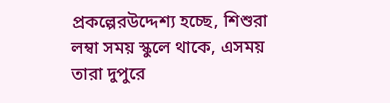প্রকল্পেরউদ্দেশ্য হচ্ছে, শিশুরা লম্বা সময় স্কুলে থাকে, এসময় তারা দুপুরে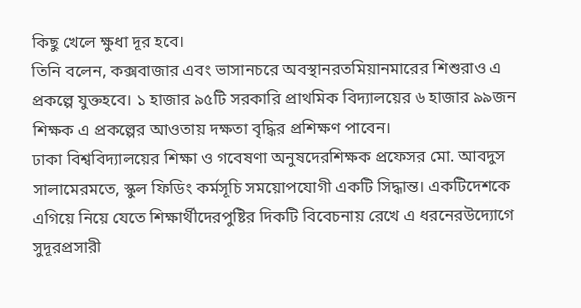কিছু খেলে ক্ষুধা দূর হবে।
তিনি বলেন, কক্সবাজার এবং ভাসানচরে অবস্থানরতমিয়ানমারের শিশুরাও এ প্রকল্পে যুক্তহবে। ১ হাজার ৯৫টি সরকারি প্রাথমিক বিদ্যালয়ের ৬ হাজার ৯৯জন শিক্ষক এ প্রকল্পের আওতায় দক্ষতা বৃদ্ধির প্রশিক্ষণ পাবেন।
ঢাকা বিশ্ববিদ্যালয়ের শিক্ষা ও গবেষণা অনুষদেরশিক্ষক প্রফেসর মো. আবদুস সালামেরমতে, স্কুল ফিডিং কর্মসূচি সময়োপযোগী একটি সিদ্ধান্ত। একটিদেশকে এগিয়ে নিয়ে যেতে শিক্ষার্থীদেরপুষ্টির দিকটি বিবেচনায় রেখে এ ধরনেরউদ্যোগে সুদূরপ্রসারী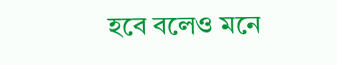হবে বলেও মনে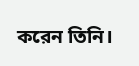করেন তিনি।